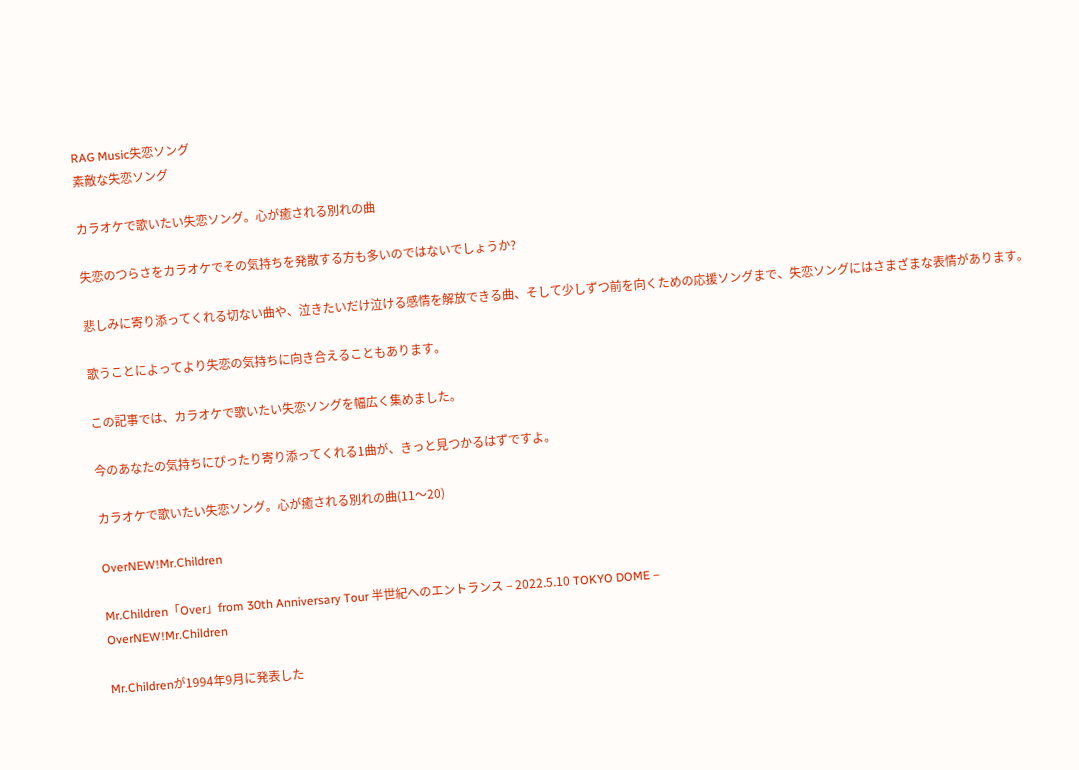RAG Music失恋ソング
素敵な失恋ソング

カラオケで歌いたい失恋ソング。心が癒される別れの曲

失恋のつらさをカラオケでその気持ちを発散する方も多いのではないでしょうか?

悲しみに寄り添ってくれる切ない曲や、泣きたいだけ泣ける感情を解放できる曲、そして少しずつ前を向くための応援ソングまで、失恋ソングにはさまざまな表情があります。

歌うことによってより失恋の気持ちに向き合えることもあります。

この記事では、カラオケで歌いたい失恋ソングを幅広く集めました。

今のあなたの気持ちにぴったり寄り添ってくれる1曲が、きっと見つかるはずですよ。

カラオケで歌いたい失恋ソング。心が癒される別れの曲(11〜20)

OverNEW!Mr.Children

Mr.Children「Over」from 30th Anniversary Tour 半世紀へのエントランス – 2022.5.10 TOKYO DOME –
OverNEW!Mr.Children

Mr.Childrenが1994年9月に発表した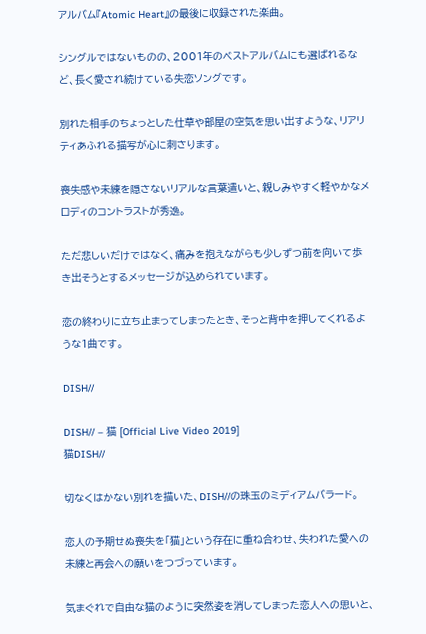アルバム『Atomic Heart』の最後に収録された楽曲。

シングルではないものの、2001年のベストアルバムにも選ばれるなど、長く愛され続けている失恋ソングです。

別れた相手のちょっとした仕草や部屋の空気を思い出すような、リアリティあふれる描写が心に刺さります。

喪失感や未練を隠さないリアルな言葉遣いと、親しみやすく軽やかなメロディのコントラストが秀逸。

ただ悲しいだけではなく、痛みを抱えながらも少しずつ前を向いて歩き出そうとするメッセージが込められています。

恋の終わりに立ち止まってしまったとき、そっと背中を押してくれるような1曲です。

DISH//

DISH// – 猫 [Official Live Video 2019]
猫DISH//

切なくはかない別れを描いた、DISH//の珠玉のミディアムバラード。

恋人の予期せぬ喪失を「猫」という存在に重ね合わせ、失われた愛への未練と再会への願いをつづっています。

気まぐれで自由な猫のように突然姿を消してしまった恋人への思いと、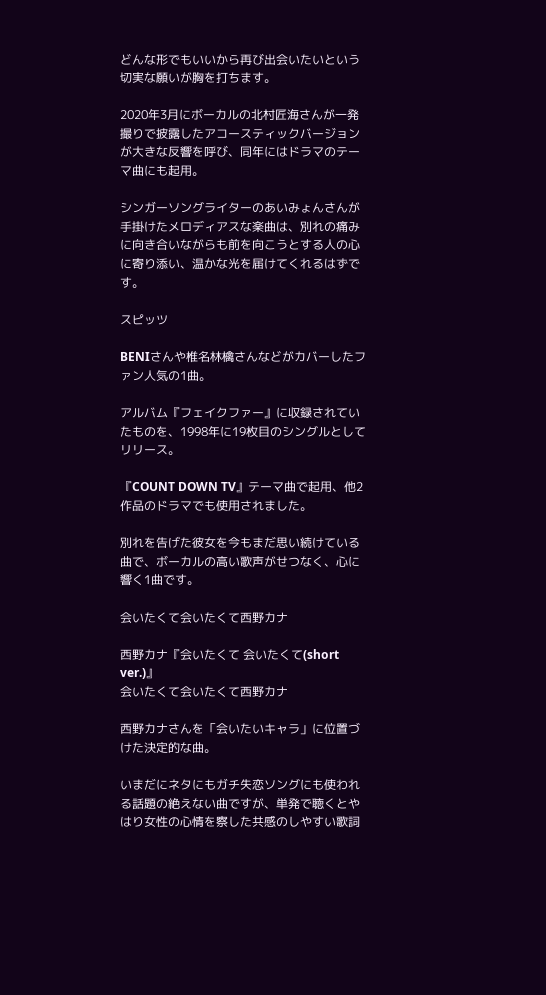どんな形でもいいから再び出会いたいという切実な願いが胸を打ちます。

2020年3月にボーカルの北村匠海さんが一発撮りで披露したアコースティックバージョンが大きな反響を呼び、同年にはドラマのテーマ曲にも起用。

シンガーソングライターのあいみょんさんが手掛けたメロディアスな楽曲は、別れの痛みに向き合いながらも前を向こうとする人の心に寄り添い、温かな光を届けてくれるはずです。

スピッツ

BENIさんや椎名林檎さんなどがカバーしたファン人気の1曲。

アルバム『フェイクファー』に収録されていたものを、1998年に19枚目のシングルとしてリリース。

『COUNT DOWN TV』テーマ曲で起用、他2作品のドラマでも使用されました。

別れを告げた彼女を今もまだ思い続けている曲で、ボーカルの高い歌声がせつなく、心に響く1曲です。

会いたくて会いたくて西野カナ

西野カナ『会いたくて 会いたくて(short ver.)』
会いたくて会いたくて西野カナ

西野カナさんを「会いたいキャラ」に位置づけた決定的な曲。

いまだにネタにもガチ失恋ソングにも使われる話題の絶えない曲ですが、単発で聴くとやはり女性の心情を察した共感のしやすい歌詞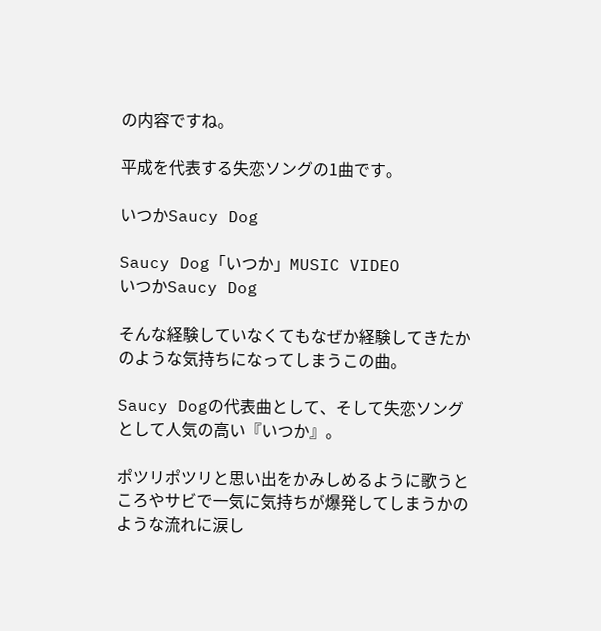の内容ですね。

平成を代表する失恋ソングの1曲です。

いつかSaucy Dog

Saucy Dog「いつか」MUSIC VIDEO
いつかSaucy Dog

そんな経験していなくてもなぜか経験してきたかのような気持ちになってしまうこの曲。

Saucy Dogの代表曲として、そして失恋ソングとして人気の高い『いつか』。

ポツリポツリと思い出をかみしめるように歌うところやサビで一気に気持ちが爆発してしまうかのような流れに涙し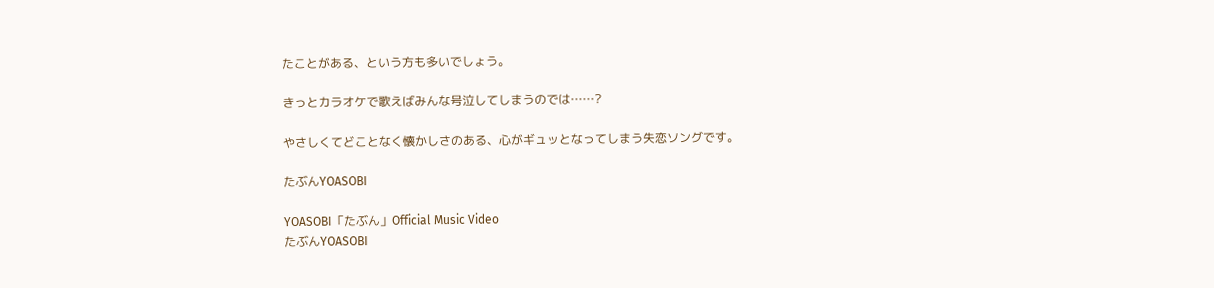たことがある、という方も多いでしょう。

きっとカラオケで歌えばみんな号泣してしまうのでは……?

やさしくてどことなく懐かしさのある、心がギュッとなってしまう失恋ソングです。

たぶんYOASOBI

YOASOBI「たぶん」Official Music Video
たぶんYOASOBI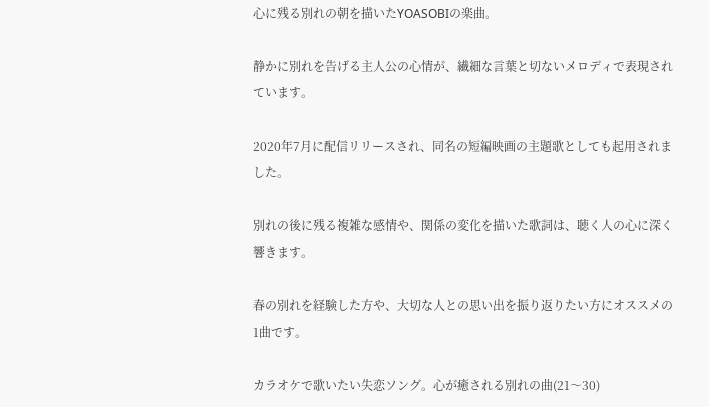心に残る別れの朝を描いたYOASOBIの楽曲。

静かに別れを告げる主人公の心情が、繊細な言葉と切ないメロディで表現されています。

2020年7月に配信リリースされ、同名の短編映画の主題歌としても起用されました。

別れの後に残る複雑な感情や、関係の変化を描いた歌詞は、聴く人の心に深く響きます。

春の別れを経験した方や、大切な人との思い出を振り返りたい方にオススメの1曲です。

カラオケで歌いたい失恋ソング。心が癒される別れの曲(21〜30)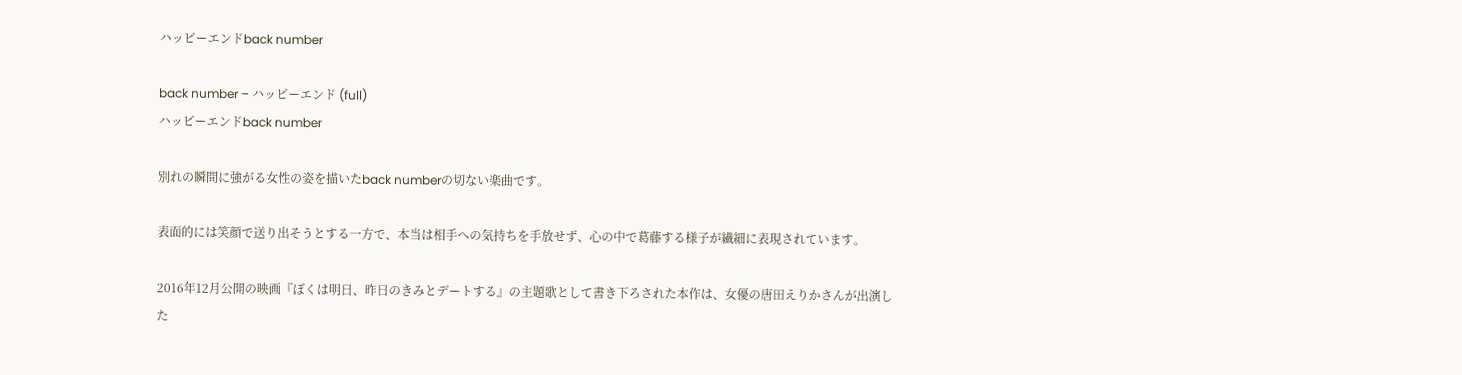ハッピーエンドback number

back number – ハッピーエンド (full)
ハッピーエンドback number

別れの瞬間に強がる女性の姿を描いたback numberの切ない楽曲です。

表面的には笑顔で送り出そうとする一方で、本当は相手への気持ちを手放せず、心の中で葛藤する様子が繊細に表現されています。

2016年12月公開の映画『ぼくは明日、昨日のきみとデートする』の主題歌として書き下ろされた本作は、女優の唐田えりかさんが出演した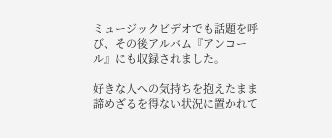ミュージックビデオでも話題を呼び、その後アルバム『アンコール』にも収録されました。

好きな人への気持ちを抱えたまま諦めざるを得ない状況に置かれて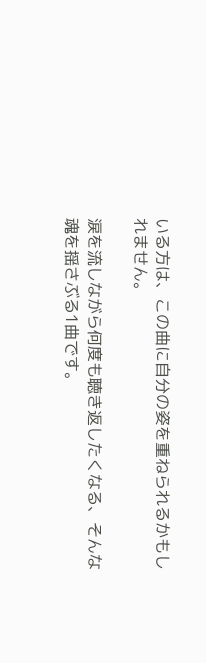いる方は、この曲に自分の姿を重ねられるかもしれません。

涙を流しながら何度も聴き返したくなる、そんな魂を揺さぶる1曲です。